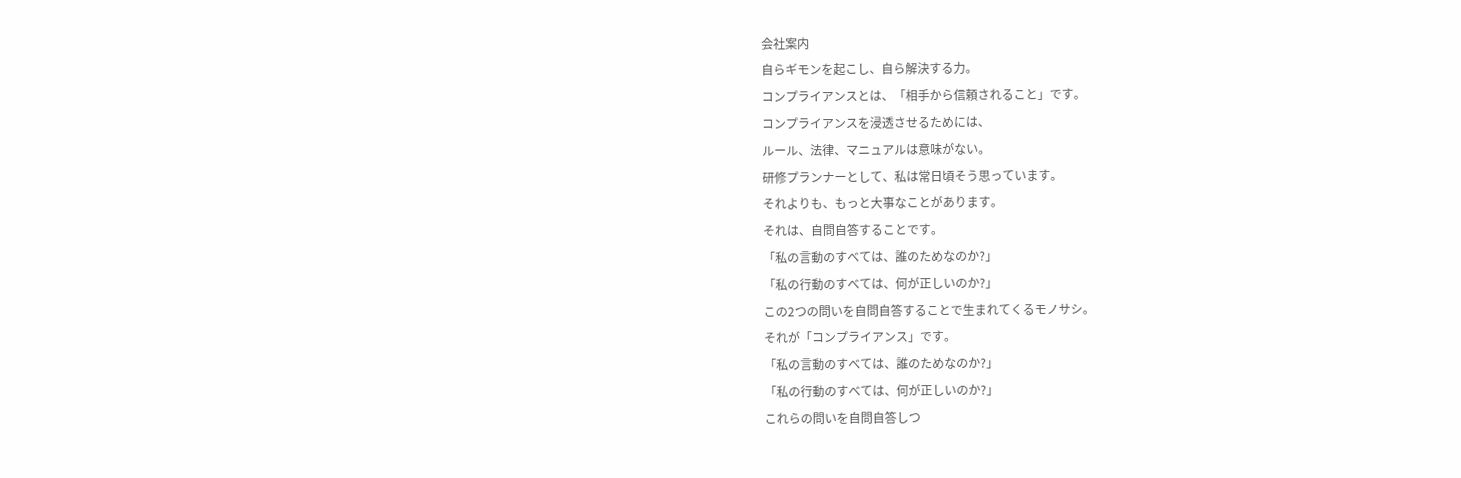会社案内
自らギモンを起こし、自ら解決する力。
コンプライアンスとは、「相手から信頼されること」です。
コンプライアンスを浸透させるためには、
ルール、法律、マニュアルは意味がない。
研修プランナーとして、私は常日頃そう思っています。
それよりも、もっと大事なことがあります。
それは、自問自答することです。
「私の言動のすべては、誰のためなのか?」
「私の行動のすべては、何が正しいのか?」
この2つの問いを自問自答することで生まれてくるモノサシ。
それが「コンプライアンス」です。
「私の言動のすべては、誰のためなのか?」
「私の行動のすべては、何が正しいのか?」
これらの問いを自問自答しつ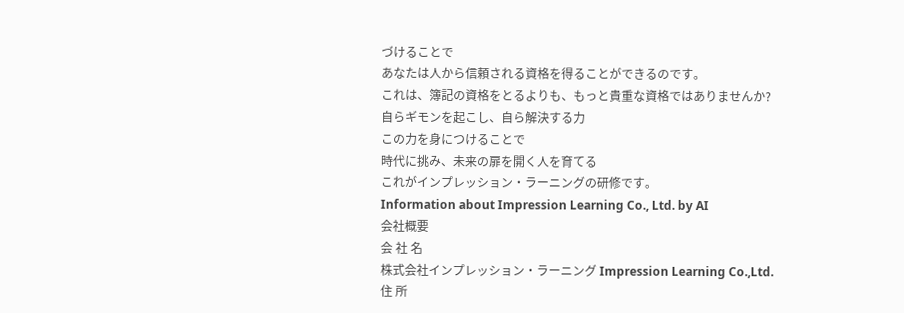づけることで
あなたは人から信頼される資格を得ることができるのです。
これは、簿記の資格をとるよりも、もっと貴重な資格ではありませんか?
自らギモンを起こし、自ら解決する力
この力を身につけることで
時代に挑み、未来の扉を開く人を育てる
これがインプレッション・ラーニングの研修です。
Information about Impression Learning Co., Ltd. by AI
会社概要
会 社 名
株式会社インプレッション・ラーニング Impression Learning Co.,Ltd.
住 所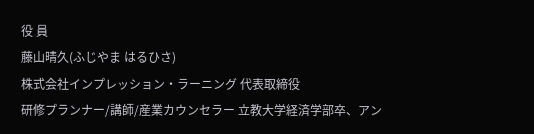役 員
藤山晴久(ふじやま はるひさ)
株式会社インプレッション・ラーニング 代表取締役
研修プランナー/講師/産業カウンセラー 立教大学経済学部卒、アン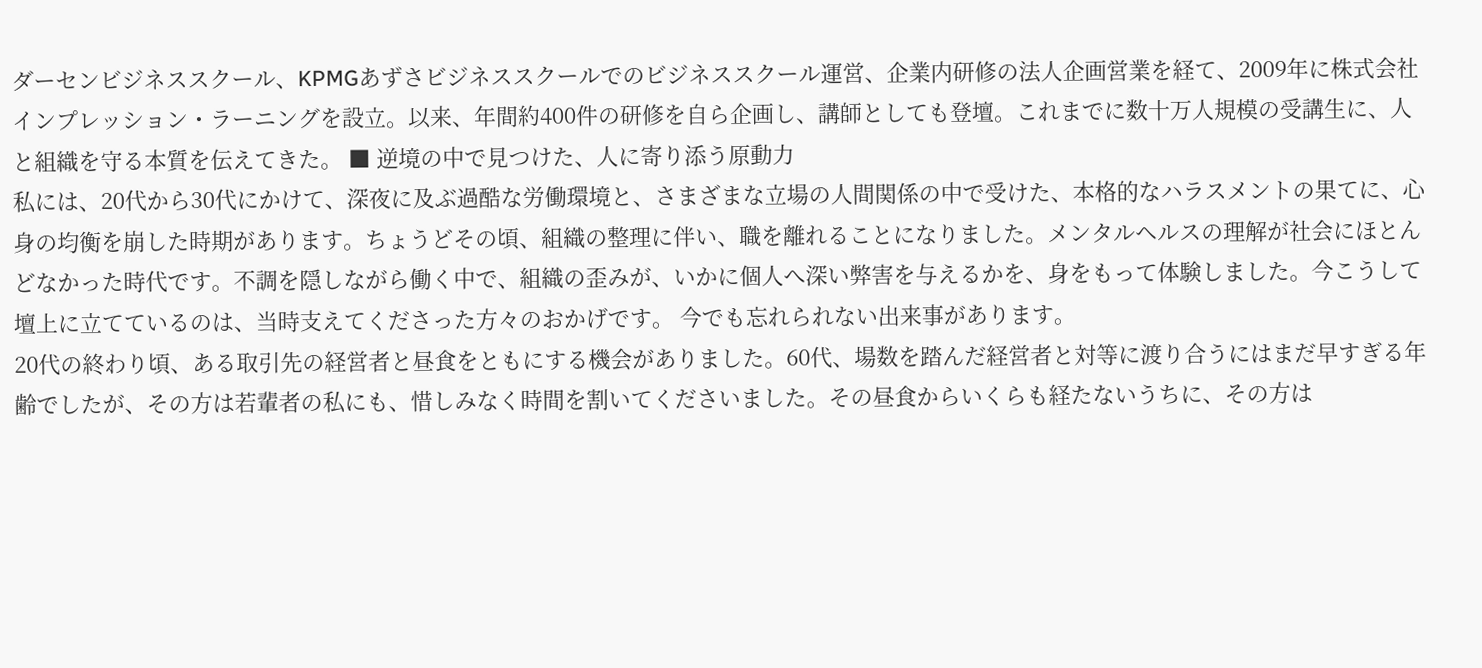ダーセンビジネススクール、KPMGあずさビジネススクールでのビジネススクール運営、企業内研修の法人企画営業を経て、2009年に株式会社インプレッション・ラーニングを設立。以来、年間約400件の研修を自ら企画し、講師としても登壇。これまでに数十万人規模の受講生に、人と組織を守る本質を伝えてきた。 ■ 逆境の中で見つけた、人に寄り添う原動力
私には、20代から30代にかけて、深夜に及ぶ過酷な労働環境と、さまざまな立場の人間関係の中で受けた、本格的なハラスメントの果てに、心身の均衡を崩した時期があります。ちょうどその頃、組織の整理に伴い、職を離れることになりました。メンタルヘルスの理解が社会にほとんどなかった時代です。不調を隠しながら働く中で、組織の歪みが、いかに個人へ深い弊害を与えるかを、身をもって体験しました。今こうして壇上に立てているのは、当時支えてくださった方々のおかげです。 今でも忘れられない出来事があります。
20代の終わり頃、ある取引先の経営者と昼食をともにする機会がありました。60代、場数を踏んだ経営者と対等に渡り合うにはまだ早すぎる年齢でしたが、その方は若輩者の私にも、惜しみなく時間を割いてくださいました。その昼食からいくらも経たないうちに、その方は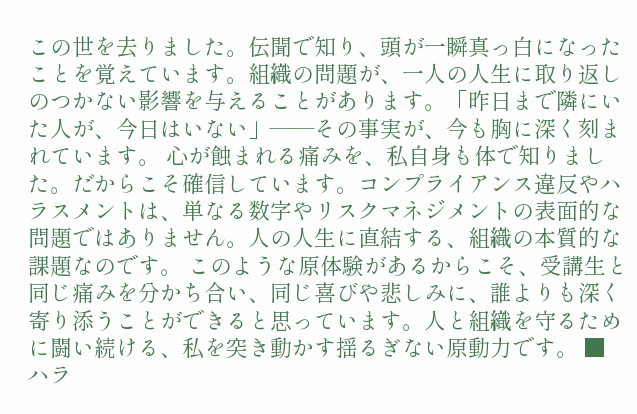この世を去りました。伝聞で知り、頭が一瞬真っ白になったことを覚えています。組織の問題が、一人の人生に取り返しのつかない影響を与えることがあります。「昨日まで隣にいた人が、今日はいない」――その事実が、今も胸に深く刻まれています。 心が蝕まれる痛みを、私自身も体で知りました。だからこそ確信しています。コンプライアンス違反やハラスメントは、単なる数字やリスクマネジメントの表面的な問題ではありません。人の人生に直結する、組織の本質的な課題なのです。 このような原体験があるからこそ、受講生と同じ痛みを分かち合い、同じ喜びや悲しみに、誰よりも深く寄り添うことができると思っています。人と組織を守るために闘い続ける、私を突き動かす揺るぎない原動力です。 ■ ハラ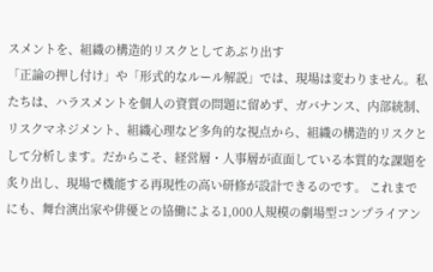スメントを、組織の構造的リスクとしてあぶり出す
「正論の押し付け」や「形式的なルール解説」では、現場は変わりません。私たちは、ハラスメントを個人の資質の問題に留めず、ガバナンス、内部統制、リスクマネジメント、組織心理など多角的な視点から、組織の構造的リスクとして分析します。だからこそ、経営層・人事層が直面している本質的な課題を炙り出し、現場で機能する再現性の高い研修が設計できるのです。 これまでにも、舞台演出家や俳優との協働による1,000人規模の劇場型コンプライアン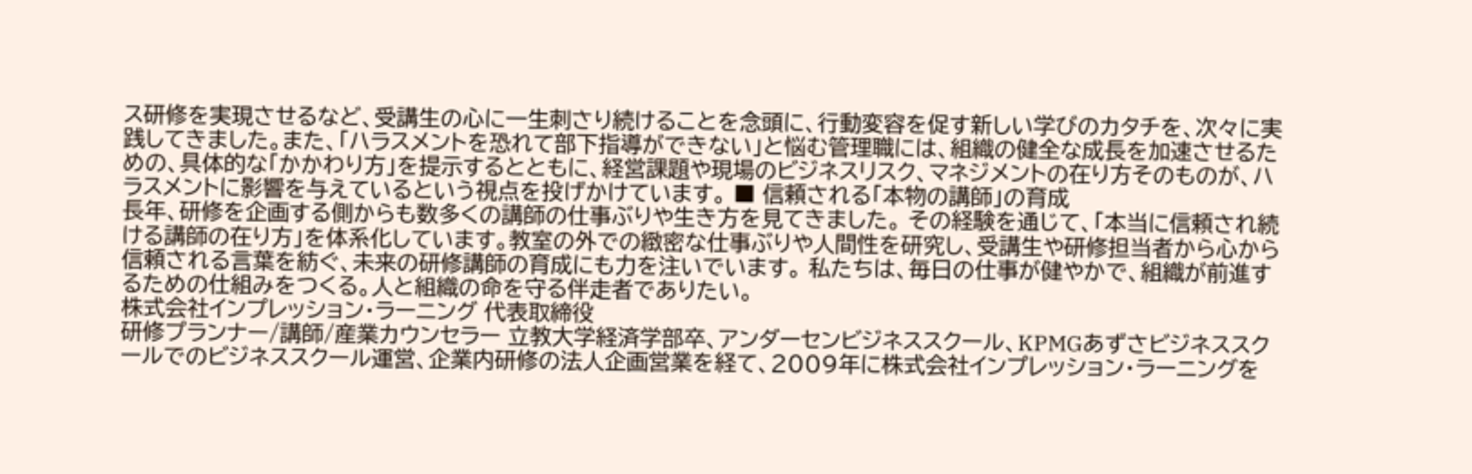ス研修を実現させるなど、受講生の心に一生刺さり続けることを念頭に、行動変容を促す新しい学びのカタチを、次々に実践してきました。また、「ハラスメントを恐れて部下指導ができない」と悩む管理職には、組織の健全な成長を加速させるための、具体的な「かかわり方」を提示するとともに、経営課題や現場のビジネスリスク、マネジメントの在り方そのものが、ハラスメントに影響を与えているという視点を投げかけています。 ■ 信頼される「本物の講師」の育成
長年、研修を企画する側からも数多くの講師の仕事ぶりや生き方を見てきました。 その経験を通じて、「本当に信頼され続ける講師の在り方」を体系化しています。教室の外での緻密な仕事ぶりや人間性を研究し、受講生や研修担当者から心から信頼される言葉を紡ぐ、未来の研修講師の育成にも力を注いでいます。 私たちは、毎日の仕事が健やかで、組織が前進するための仕組みをつくる。人と組織の命を守る伴走者でありたい。
株式会社インプレッション・ラーニング 代表取締役
研修プランナー/講師/産業カウンセラー 立教大学経済学部卒、アンダーセンビジネススクール、KPMGあずさビジネススクールでのビジネススクール運営、企業内研修の法人企画営業を経て、2009年に株式会社インプレッション・ラーニングを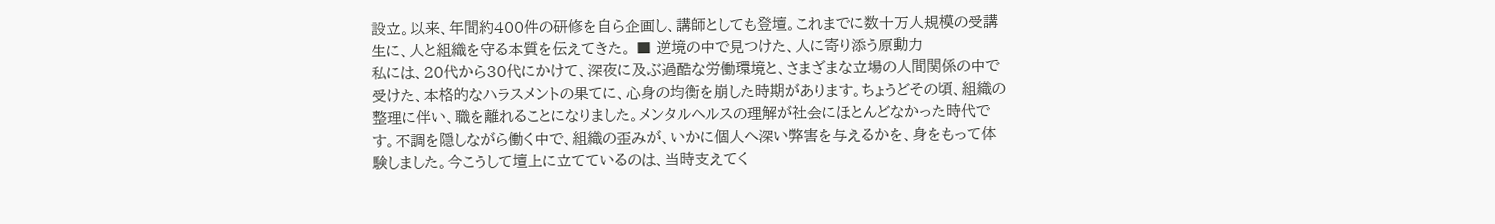設立。以来、年間約400件の研修を自ら企画し、講師としても登壇。これまでに数十万人規模の受講生に、人と組織を守る本質を伝えてきた。 ■ 逆境の中で見つけた、人に寄り添う原動力
私には、20代から30代にかけて、深夜に及ぶ過酷な労働環境と、さまざまな立場の人間関係の中で受けた、本格的なハラスメントの果てに、心身の均衡を崩した時期があります。ちょうどその頃、組織の整理に伴い、職を離れることになりました。メンタルヘルスの理解が社会にほとんどなかった時代です。不調を隠しながら働く中で、組織の歪みが、いかに個人へ深い弊害を与えるかを、身をもって体験しました。今こうして壇上に立てているのは、当時支えてく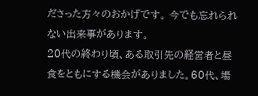ださった方々のおかげです。 今でも忘れられない出来事があります。
20代の終わり頃、ある取引先の経営者と昼食をともにする機会がありました。60代、場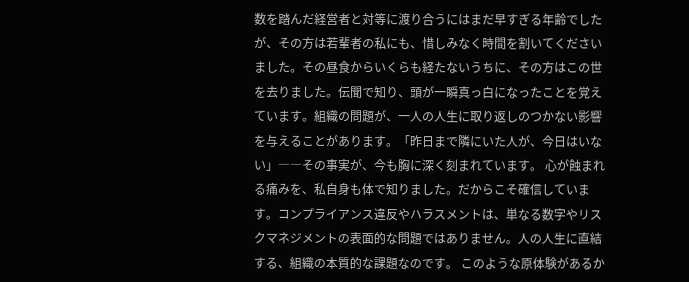数を踏んだ経営者と対等に渡り合うにはまだ早すぎる年齢でしたが、その方は若輩者の私にも、惜しみなく時間を割いてくださいました。その昼食からいくらも経たないうちに、その方はこの世を去りました。伝聞で知り、頭が一瞬真っ白になったことを覚えています。組織の問題が、一人の人生に取り返しのつかない影響を与えることがあります。「昨日まで隣にいた人が、今日はいない」――その事実が、今も胸に深く刻まれています。 心が蝕まれる痛みを、私自身も体で知りました。だからこそ確信しています。コンプライアンス違反やハラスメントは、単なる数字やリスクマネジメントの表面的な問題ではありません。人の人生に直結する、組織の本質的な課題なのです。 このような原体験があるか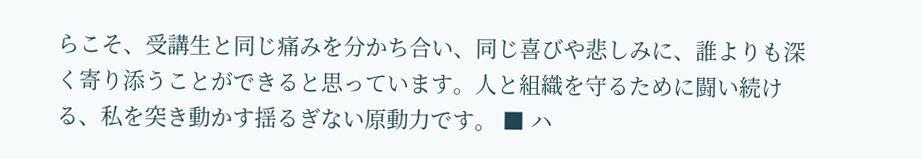らこそ、受講生と同じ痛みを分かち合い、同じ喜びや悲しみに、誰よりも深く寄り添うことができると思っています。人と組織を守るために闘い続ける、私を突き動かす揺るぎない原動力です。 ■ ハ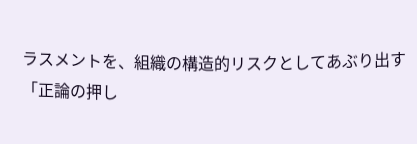ラスメントを、組織の構造的リスクとしてあぶり出す
「正論の押し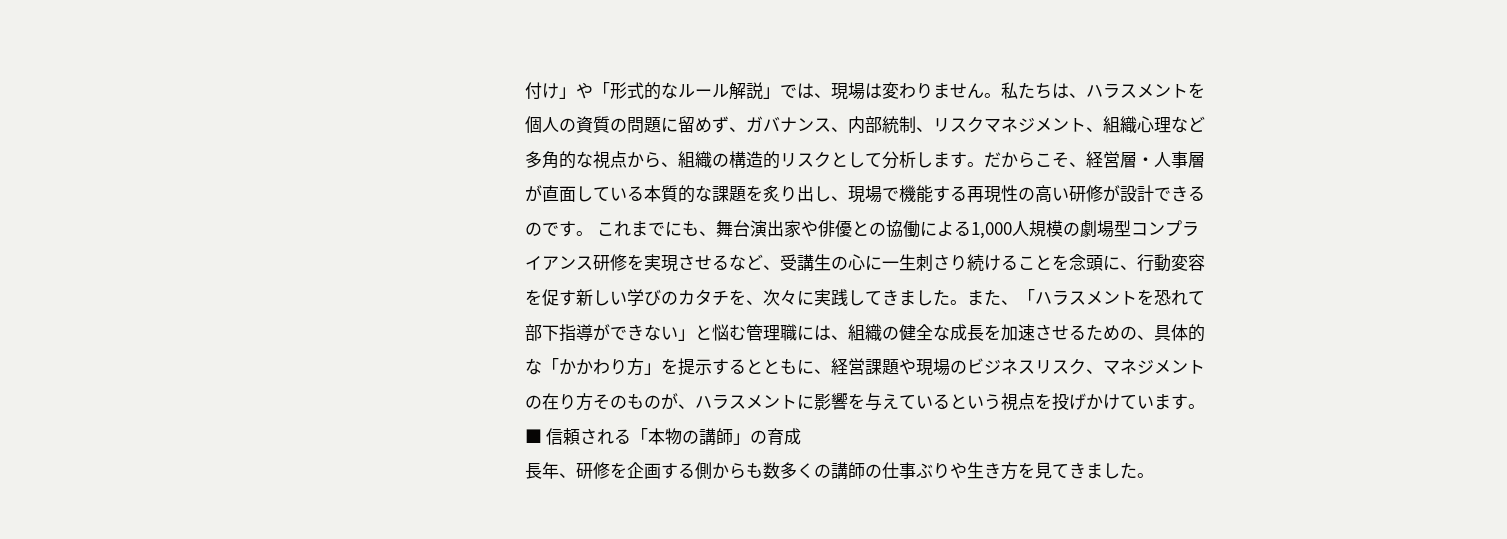付け」や「形式的なルール解説」では、現場は変わりません。私たちは、ハラスメントを個人の資質の問題に留めず、ガバナンス、内部統制、リスクマネジメント、組織心理など多角的な視点から、組織の構造的リスクとして分析します。だからこそ、経営層・人事層が直面している本質的な課題を炙り出し、現場で機能する再現性の高い研修が設計できるのです。 これまでにも、舞台演出家や俳優との協働による1,000人規模の劇場型コンプライアンス研修を実現させるなど、受講生の心に一生刺さり続けることを念頭に、行動変容を促す新しい学びのカタチを、次々に実践してきました。また、「ハラスメントを恐れて部下指導ができない」と悩む管理職には、組織の健全な成長を加速させるための、具体的な「かかわり方」を提示するとともに、経営課題や現場のビジネスリスク、マネジメントの在り方そのものが、ハラスメントに影響を与えているという視点を投げかけています。 ■ 信頼される「本物の講師」の育成
長年、研修を企画する側からも数多くの講師の仕事ぶりや生き方を見てきました。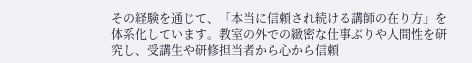その経験を通じて、「本当に信頼され続ける講師の在り方」を体系化しています。教室の外での緻密な仕事ぶりや人間性を研究し、受講生や研修担当者から心から信頼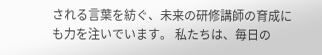される言葉を紡ぐ、未来の研修講師の育成にも力を注いでいます。 私たちは、毎日の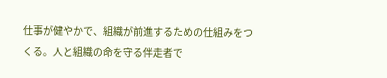仕事が健やかで、組織が前進するための仕組みをつくる。人と組織の命を守る伴走者で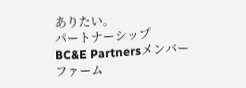ありたい。
パートナーシップ
BC&E Partnersメンバーファーム